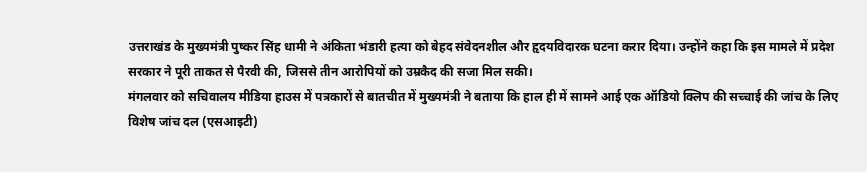उत्तराखंड के मुख्यमंत्री पुष्कर सिंह धामी ने अंकिता भंडारी हत्या को बेहद संवेदनशील और हृदयविदारक घटना करार दिया। उन्होंने कहा कि इस मामले में प्रदेश सरकार ने पूरी ताकत से पैरवी की, जिससे तीन आरोपियों को उम्रकैद की सजा मिल सकी।
मंगलवार को सचिवालय मीडिया हाउस में पत्रकारों से बातचीत में मुख्यमंत्री ने बताया कि हाल ही में सामने आई एक ऑडियो क्लिप की सच्चाई की जांच के लिए विशेष जांच दल (एसआइटी)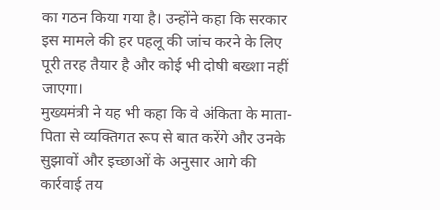का गठन किया गया है। उन्होंने कहा कि सरकार इस मामले की हर पहलू की जांच करने के लिए पूरी तरह तैयार है और कोई भी दोषी बख्शा नहीं जाएगा।
मुख्यमंत्री ने यह भी कहा कि वे अंकिता के माता-पिता से व्यक्तिगत रूप से बात करेंगे और उनके सुझावों और इच्छाओं के अनुसार आगे की कार्रवाई तय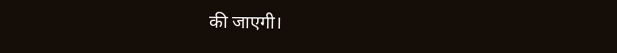की जाएगी।